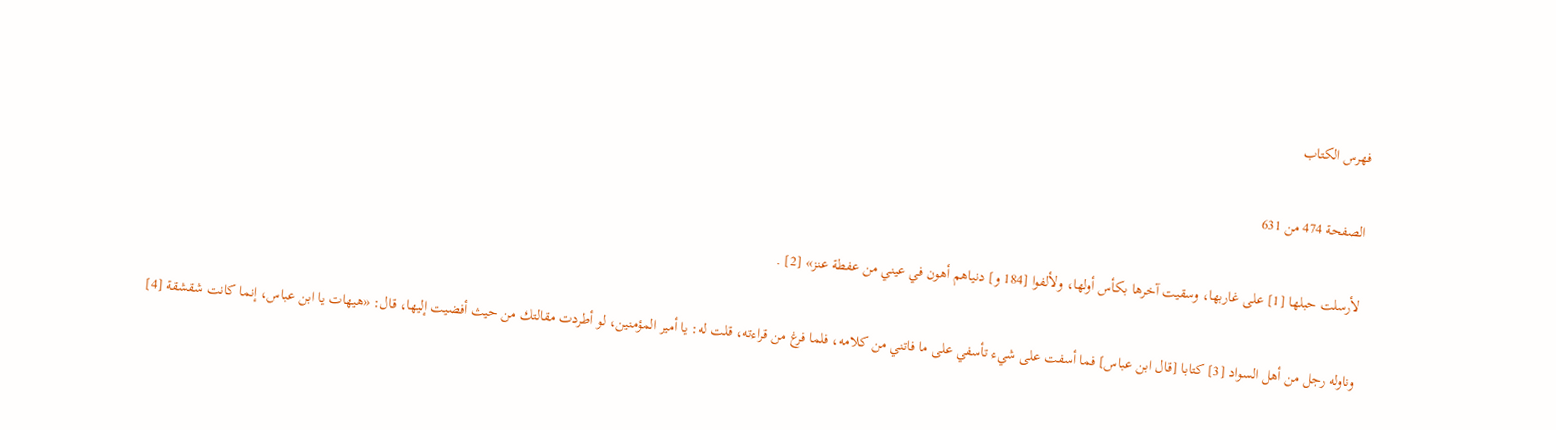فهرس الكتاب

الصفحة 474 من 631

لأرسلت حبلها [1] على غاربها، وسقيت آخرها بكأس أولها، ولألفوا [184 و] دنياهم أهون في عيني من عفطة عنز» [2] .

وناوله رجل من أهل السواد [3] كتابا [قال ابن عباس] فما أسفت على شيء تأسفي على ما فاتني من كلامه، فلما فرغ من قراءته، قلت له: يا أمير المؤمنين، لو أطردت مقالتك من حيث أفضيت إليها، قال: «هيهات يا ابن عباس، إنما كانت شقشقة [4]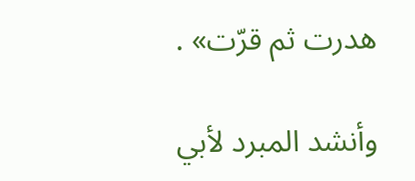هدرت ثم قرّت» .

وأنشد المبرد لأبي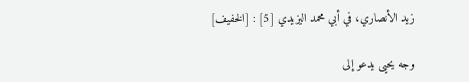زيد الأنصاري، في أبي محمد اليزيدي [5] : [الخفيف]

وجه يحيى يدعو إلى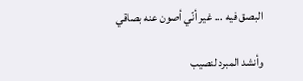البصق فيه ... غير أنّي أصون عنه بصاقي

وأنشد المبرد لنصيب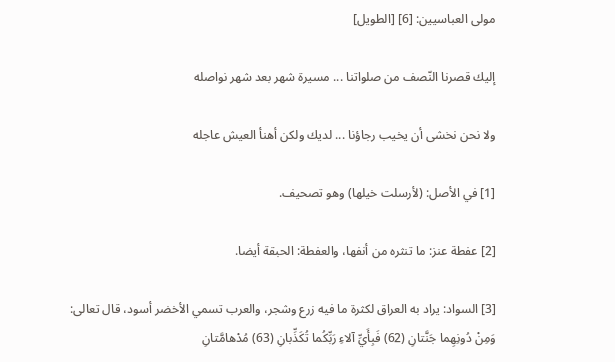مولى العباسيين: [6] [الطويل]

إليك قصرنا النّصف من صلواتنا ... مسيرة شهر بعد شهر نواصله

ولا نحن نخشى أن يخيب رجاؤنا ... لديك ولكن أهنأ العيش عاجله

[1] في الأصل: (لأرسلت خيلها) وهو تصحيف.

[2] عفطة عنز: ما تنثره من أنفها، والعفطة: الحبقة أيضا.

[3] السواد: يراد به العراق لكثرة ما فيه زرع وشجر، والعرب تسمي الأخضر أسود، قال تعالى: وَمِنْ دُونِهِما جَنَّتانِ (62) فَبِأَيِّ آلاءِ رَبِّكُما تُكَذِّبانِ (63) مُدْهامَّتانِ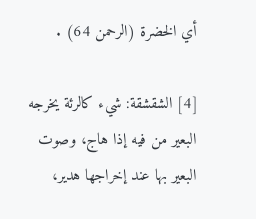أي الخضرة (الرحمن 64) .

[4] الشقشقة: شيء كالرئة يخرجه البعير من فيه إذا هاج، وصوت البعير بها عند إخراجها هدير،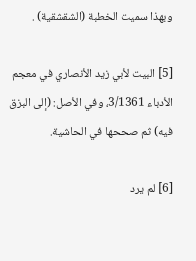وبهذا سميت الخطبة (الشقشقية) .

[5] البيت لأبي زيد الأنصاري في معجم الأدباء 3/1361، وفي الأصل: (إلى البزق فيه) ثم صححها في الحاشية.

[6] لم يرد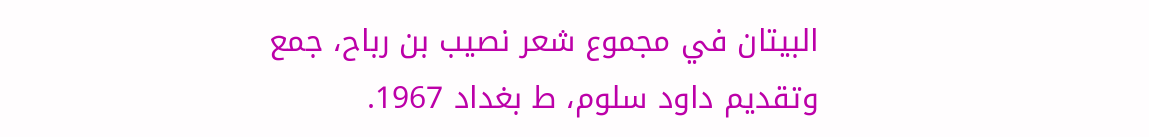البيتان في مجموع شعر نصيب بن رباح، جمع وتقديم داود سلوم، ط بغداد 1967.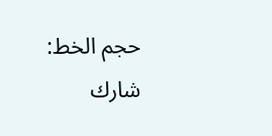حجم الخط:
شارك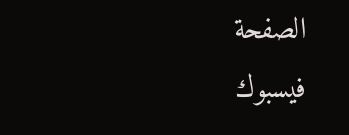الصفحة
فيسبوك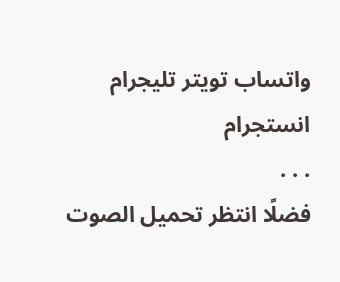واتساب تويتر تليجرام انستجرام
. . .
فضلًا انتظر تحميل الصوت